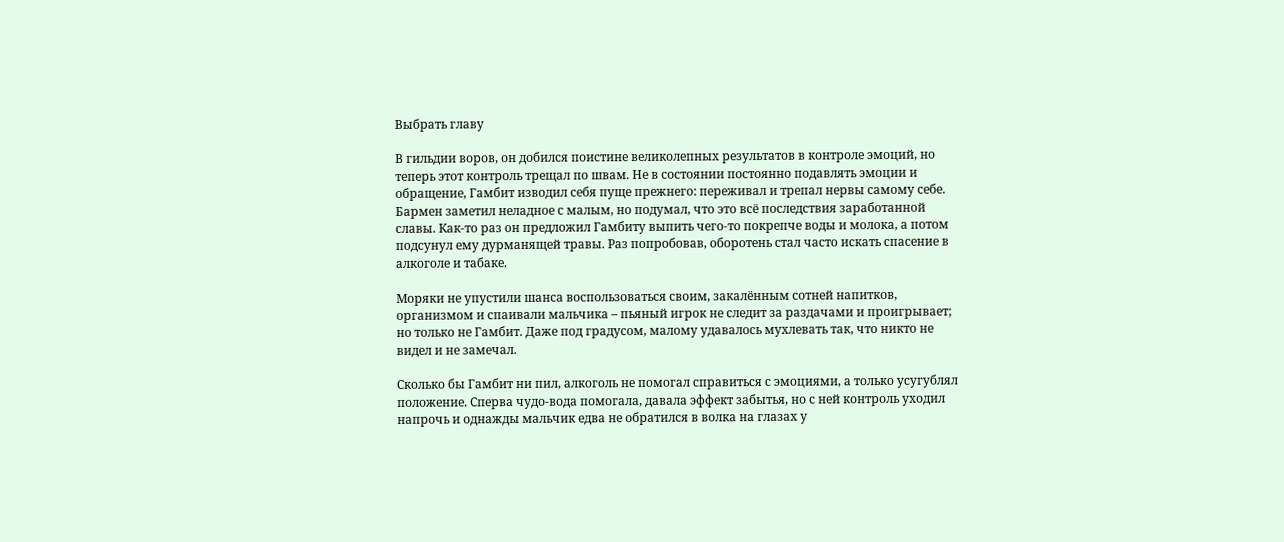Выбрать главу

В гильдии воров, он добился поистине великолепных результатов в контроле эмоций, но теперь этот контроль трещал по швам. Не в состоянии постоянно подавлять эмоции и обращение, Гамбит изводил себя пуще прежнего: переживал и трепал нервы самому себе. Бармен заметил неладное с малым, но подумал, что это всё последствия заработанной славы. Как-то раз он предложил Гамбиту выпить чего-то покрепче воды и молока, а потом подсунул ему дурманящей травы. Раз попробовав, оборотень стал часто искать спасение в алкоголе и табаке.

Моряки не упустили шанса воспользоваться своим, закалённым сотней напитков, организмом и спаивали мальчика – пьяный игрок не следит за раздачами и проигрывает; но только не Гамбит. Даже под градусом, малому удавалось мухлевать так, что никто не видел и не замечал.

Сколько бы Гамбит ни пил, алкоголь не помогал справиться с эмоциями, а только усугублял положение. Сперва чудо-вода помогала, давала эффект забытья, но с ней контроль уходил напрочь и однажды мальчик едва не обратился в волка на глазах у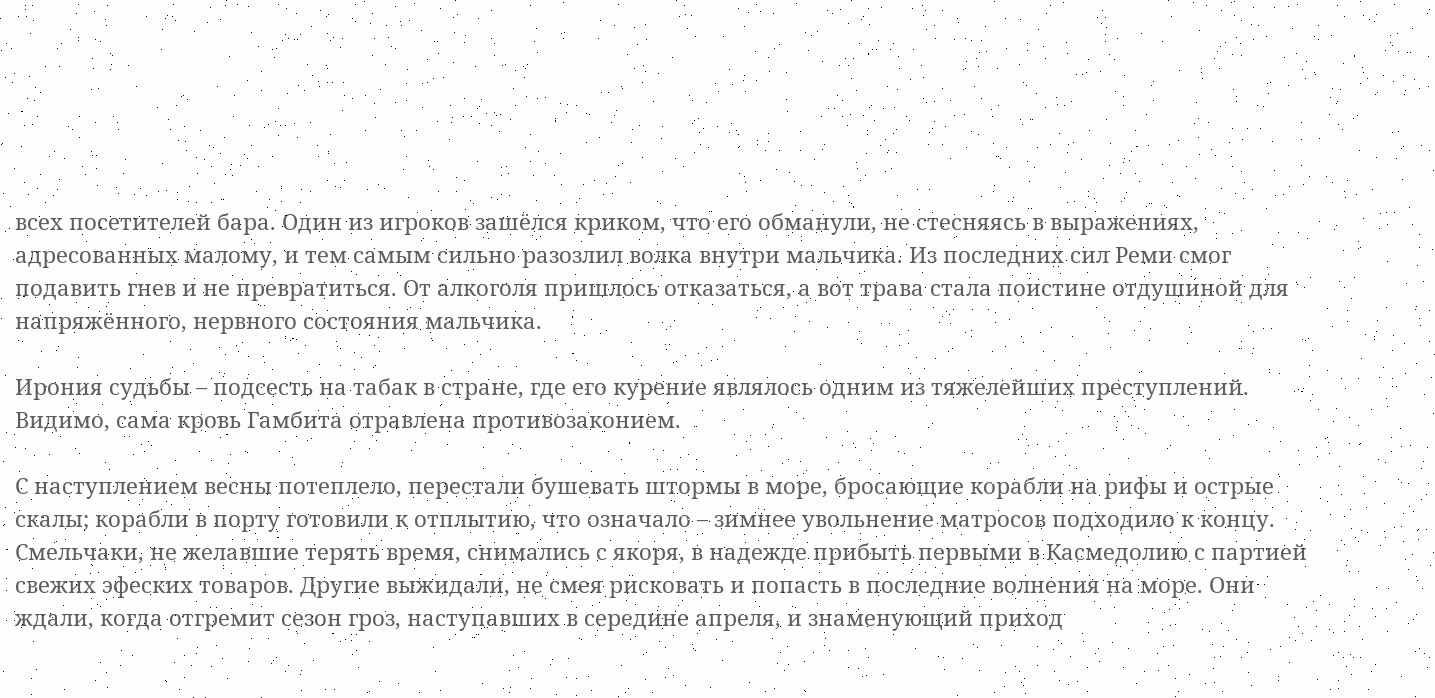всех посетителей бара. Один из игроков зашёлся криком, что его обманули, не стесняясь в выражениях, адресованных малому, и тем самым сильно разозлил волка внутри мальчика. Из последних сил Реми смог подавить гнев и не превратиться. От алкоголя пришлось отказаться, а вот трава стала поистине отдушиной для напряжённого, нервного состояния мальчика.

Ирония судьбы – подсесть на табак в стране, где его курение являлось одним из тяжелейших преступлений. Видимо, сама кровь Гамбита отравлена противозаконием.

С наступлением весны потеплело, перестали бушевать штормы в море, бросающие корабли на рифы и острые скалы; корабли в порту готовили к отплытию, что означало – зимнее увольнение матросов подходило к концу. Смельчаки, не желавшие терять время, снимались с якоря, в надежде прибыть первыми в Касмедолию с партией свежих эфеских товаров. Другие выжидали, не смея рисковать и попасть в последние волнения на море. Они ждали, когда отгремит сезон гроз, наступавших в середине апреля, и знаменующий приход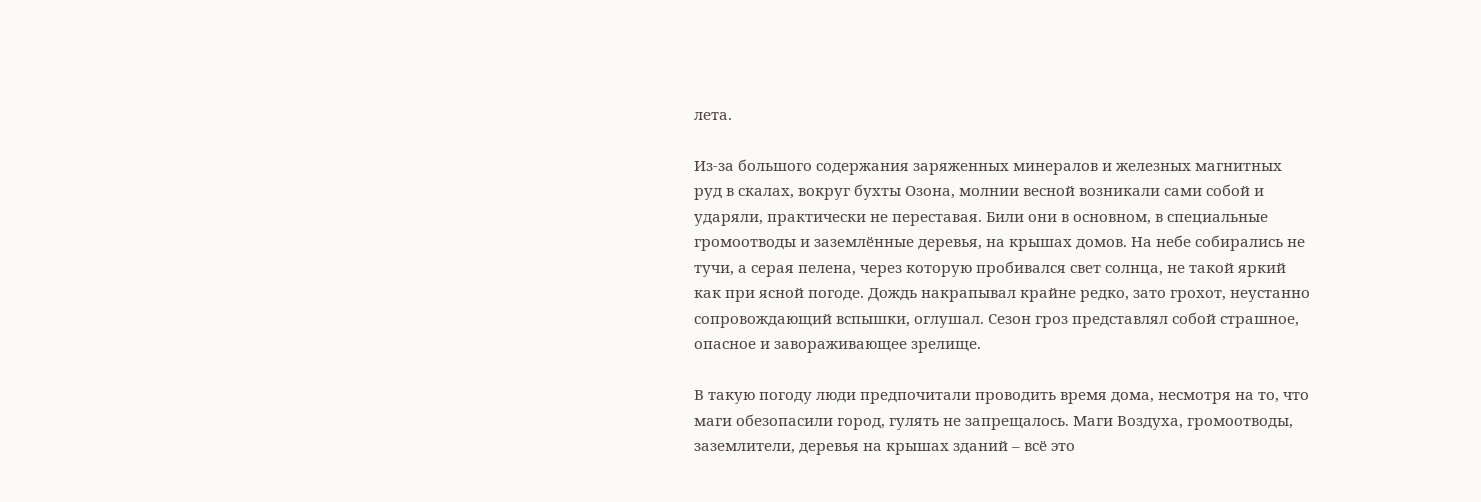лета.

Из-за большого содержания заряженных минералов и железных магнитных руд в скалах, вокруг бухты Озона, молнии весной возникали сами собой и ударяли, практически не переставая. Били они в основном, в специальные громоотводы и заземлённые деревья, на крышах домов. На небе собирались не тучи, а серая пелена, через которую пробивался свет солнца, не такой яркий как при ясной погоде. Дождь накрапывал крайне редко, зато грохот, неустанно сопровождающий вспышки, оглушал. Сезон гроз представлял собой страшное, опасное и завораживающее зрелище.

В такую погоду люди предпочитали проводить время дома, несмотря на то, что маги обезопасили город, гулять не запрещалось. Маги Воздуха, громоотводы, заземлители, деревья на крышах зданий – всё это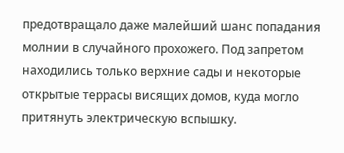предотвращало даже малейший шанс попадания молнии в случайного прохожего. Под запретом находились только верхние сады и некоторые открытые террасы висящих домов, куда могло притянуть электрическую вспышку.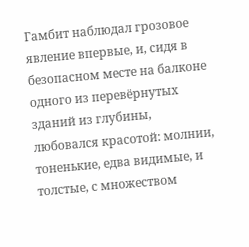Гамбит наблюдал грозовое явление впервые, и, сидя в безопасном месте на балконе одного из перевёрнутых зданий из глубины, любовался красотой: молнии, тоненькие, едва видимые, и толстые, с множеством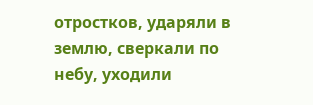отростков, ударяли в землю, сверкали по небу, уходили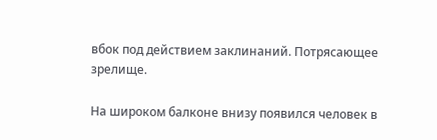вбок под действием заклинаний. Потрясающее зрелище.

На широком балконе внизу появился человек в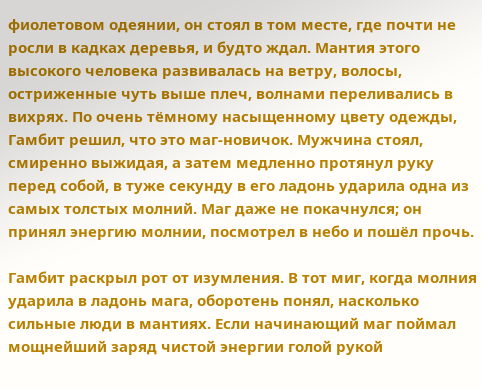фиолетовом одеянии, он стоял в том месте, где почти не росли в кадках деревья, и будто ждал. Мантия этого высокого человека развивалась на ветру, волосы, остриженные чуть выше плеч, волнами переливались в вихрях. По очень тёмному насыщенному цвету одежды, Гамбит решил, что это маг-новичок. Мужчина стоял, смиренно выжидая, а затем медленно протянул руку перед собой, в туже секунду в его ладонь ударила одна из самых толстых молний. Маг даже не покачнулся; он принял энергию молнии, посмотрел в небо и пошёл прочь.

Гамбит раскрыл рот от изумления. В тот миг, когда молния ударила в ладонь мага, оборотень понял, насколько сильные люди в мантиях. Если начинающий маг поймал мощнейший заряд чистой энергии голой рукой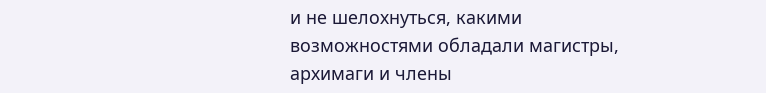и не шелохнуться, какими возможностями обладали магистры, архимаги и члены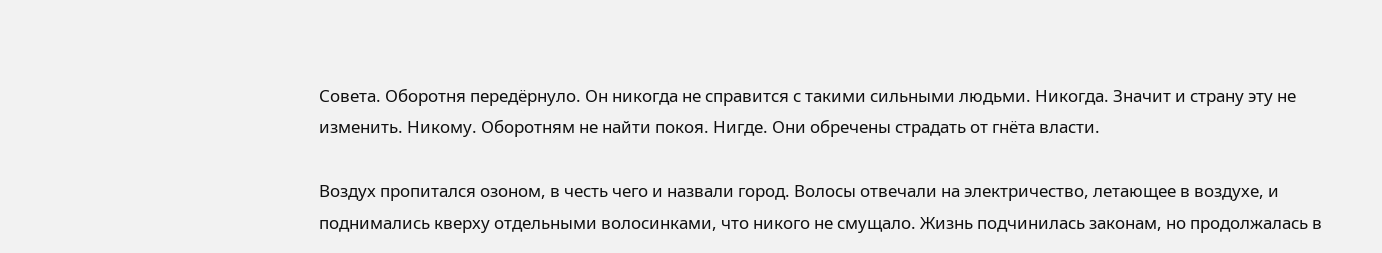Совета. Оборотня передёрнуло. Он никогда не справится с такими сильными людьми. Никогда. Значит и страну эту не изменить. Никому. Оборотням не найти покоя. Нигде. Они обречены страдать от гнёта власти.

Воздух пропитался озоном, в честь чего и назвали город. Волосы отвечали на электричество, летающее в воздухе, и поднимались кверху отдельными волосинками, что никого не смущало. Жизнь подчинилась законам, но продолжалась в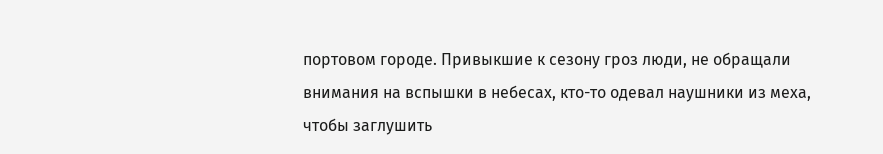портовом городе. Привыкшие к сезону гроз люди, не обращали внимания на вспышки в небесах, кто-то одевал наушники из меха, чтобы заглушить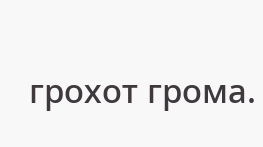грохот грома.